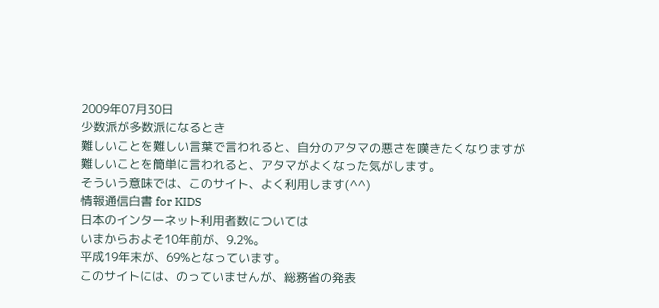2009年07月30日
少数派が多数派になるとき
難しいことを難しい言葉で言われると、自分のアタマの悪さを嘆きたくなりますが
難しいことを簡単に言われると、アタマがよくなった気がします。
そういう意味では、このサイト、よく利用します(^^)
情報通信白書 for KIDS
日本のインターネット利用者数については
いまからおよそ10年前が、9.2%。
平成19年末が、69%となっています。
このサイトには、のっていませんが、総務省の発表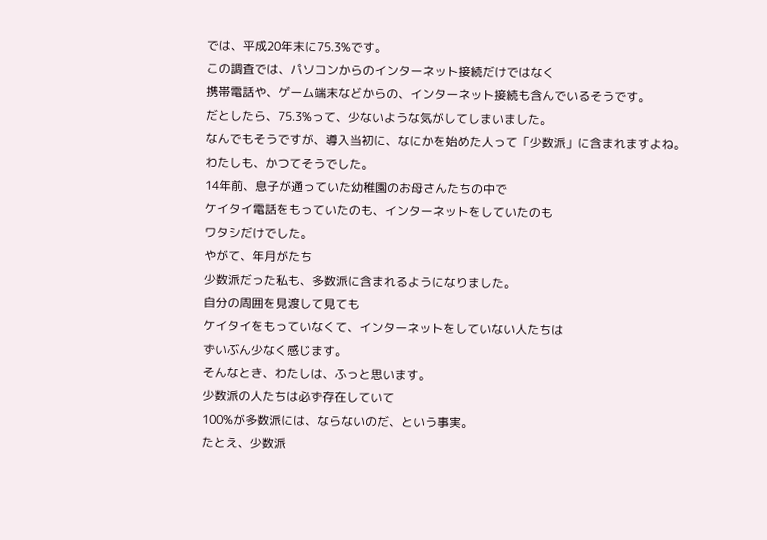では、平成20年末に75.3%です。
この調査では、パソコンからのインターネット接続だけではなく
携帯電話や、ゲーム端末などからの、インターネット接続も含んでいるそうです。
だとしたら、75.3%って、少ないような気がしてしまいました。
なんでもそうですが、導入当初に、なにかを始めた人って「少数派」に含まれますよね。
わたしも、かつてそうでした。
14年前、息子が通っていた幼稚園のお母さんたちの中で
ケイタイ電話をもっていたのも、インターネットをしていたのも
ワタシだけでした。
やがて、年月がたち
少数派だった私も、多数派に含まれるようになりました。
自分の周囲を見渡して見ても
ケイタイをもっていなくて、インターネットをしていない人たちは
ずいぶん少なく感じます。
そんなとき、わたしは、ふっと思います。
少数派の人たちは必ず存在していて
100%が多数派には、ならないのだ、という事実。
たとえ、少数派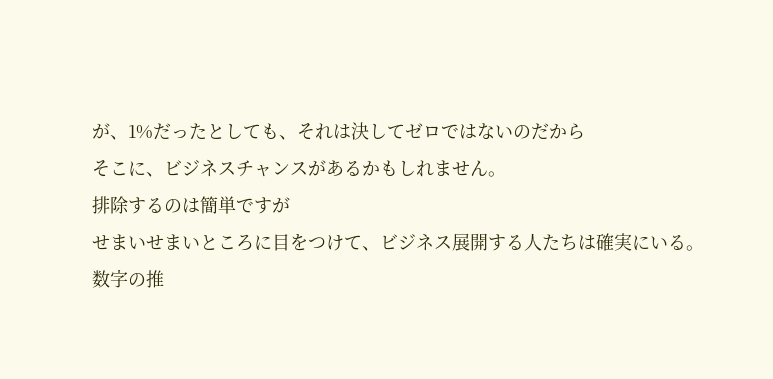が、1%だったとしても、それは決してゼロではないのだから
そこに、ビジネスチャンスがあるかもしれません。
排除するのは簡単ですが
せまいせまいところに目をつけて、ビジネス展開する人たちは確実にいる。
数字の推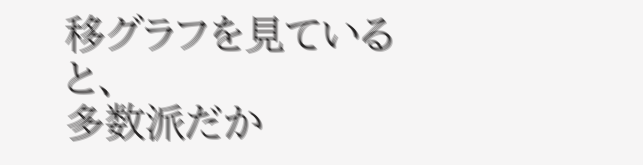移グラフを見ていると、
多数派だか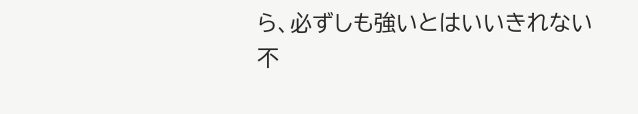ら、必ずしも強いとはいいきれない
不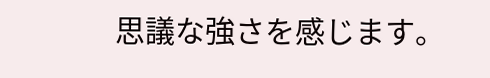思議な強さを感じます。